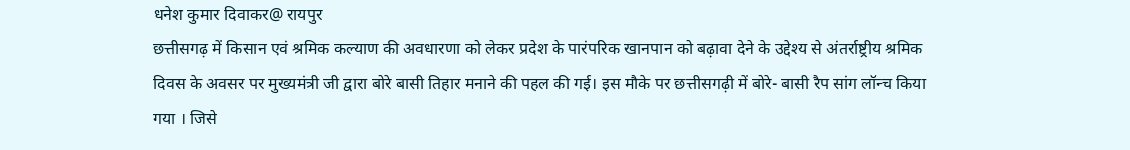धनेश कुमार दिवाकर@ रायपुर
छत्तीसगढ़ में किसान एवं श्रमिक कल्याण की अवधारणा को लेकर प्रदेश के पारंपरिक खानपान को बढ़ावा देने के उद्देश्य से अंतर्राष्ट्रीय श्रमिक दिवस के अवसर पर मुख्यमंत्री जी द्वारा बोरे बासी तिहार मनाने की पहल की गई। इस मौके पर छत्तीसगढ़ी में बोरे- बासी रैप सांग लॉन्च किया गया । जिसे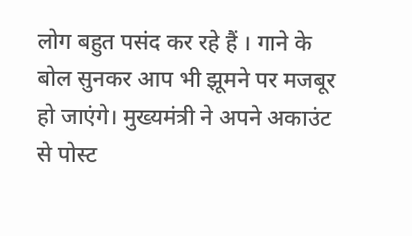लोग बहुत पसंद कर रहे हैं । गाने के बोल सुनकर आप भी झूमने पर मजबूर हो जाएंगे। मुख्यमंत्री ने अपने अकाउंट से पोस्ट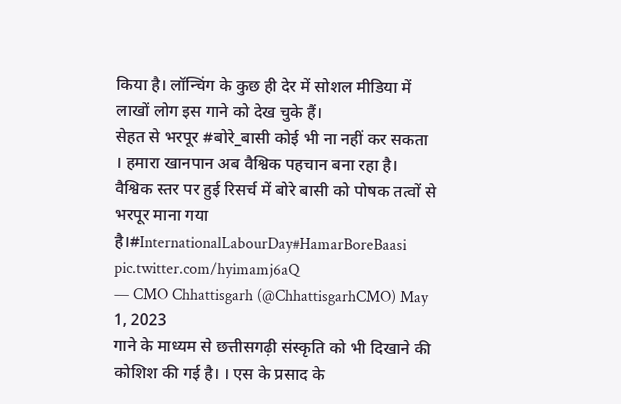किया है। लॉन्चिंग के कुछ ही देर में सोशल मीडिया में लाखों लोग इस गाने को देख चुके हैं।
सेहत से भरपूर #बोरे_बासी कोई भी ना नहीं कर सकता । हमारा खानपान अब वैश्विक पहचान बना रहा है। वैश्विक स्तर पर हुई रिसर्च में बोरे बासी को पोषक तत्वों से भरपूर माना गया है।#InternationalLabourDay#HamarBoreBaasi pic.twitter.com/hyimamj6aQ
— CMO Chhattisgarh (@ChhattisgarhCMO) May 1, 2023
गाने के माध्यम से छत्तीसगढ़ी संस्कृति को भी दिखाने की कोशिश की गई है। । एस के प्रसाद के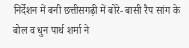निर्देशन में बनी छत्तीसगढ़ी में बोरे- बासी रैप सांग के बोल व धुन पार्थ शर्मा ने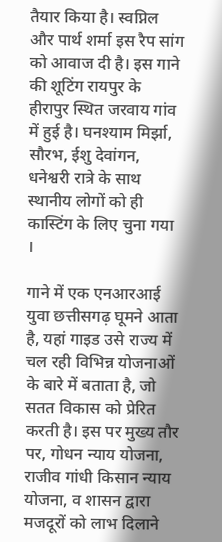तैयार किया है। स्वप्निल और पार्थ शर्मा इस रैप सांग को आवाज दी है। इस गाने की शूटिंग रायपुर के हीरापुर स्थित जरवाय गांव में हुई है। घनश्याम मिर्झा, सौरभ, ईशु देवांगन, धनेश्वरी रात्रे के साथ स्थानीय लोगों को ही कास्टिंग के लिए चुना गया ।

गाने में एक एनआरआई युवा छत्तीसगढ़ घूमने आता है, यहां गाइड उसे राज्य में चल रही विभिन्न योजनाओं के बारे में बताता है, जो सतत विकास को प्रेरित करती है। इस पर मुख्य तौर पर, गोधन न्याय योजना, राजीव गांधी किसान न्याय योजना, व शासन द्वारा मजदूरों को लाभ दिलाने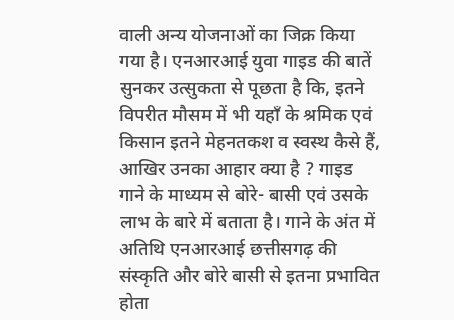वाली अन्य योजनाओं का जिक्र किया गया है। एनआरआई युवा गाइड की बातें सुनकर उत्सुकता से पूछता है कि, इतने विपरीत मौसम में भी यहाँ के श्रमिक एवं किसान इतने मेहनतकश व स्वस्थ कैसे हैं, आखिर उनका आहार क्या है ? गाइड गाने के माध्यम से बोरे- बासी एवं उसके लाभ के बारे में बताता है। गाने के अंत में अतिथि एनआरआई छत्तीसगढ़ की संस्कृति और बोरे बासी से इतना प्रभावित होता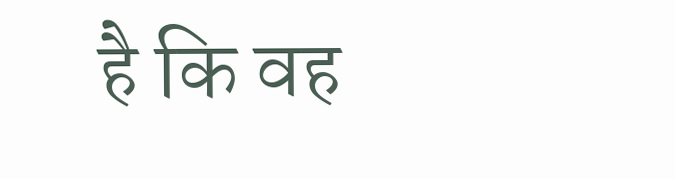है कि वह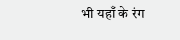भी यहाँ के रंग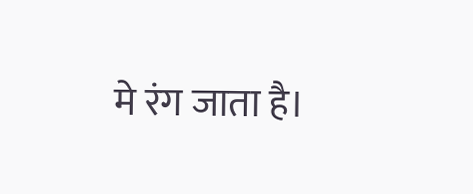मे रंग जाता है।